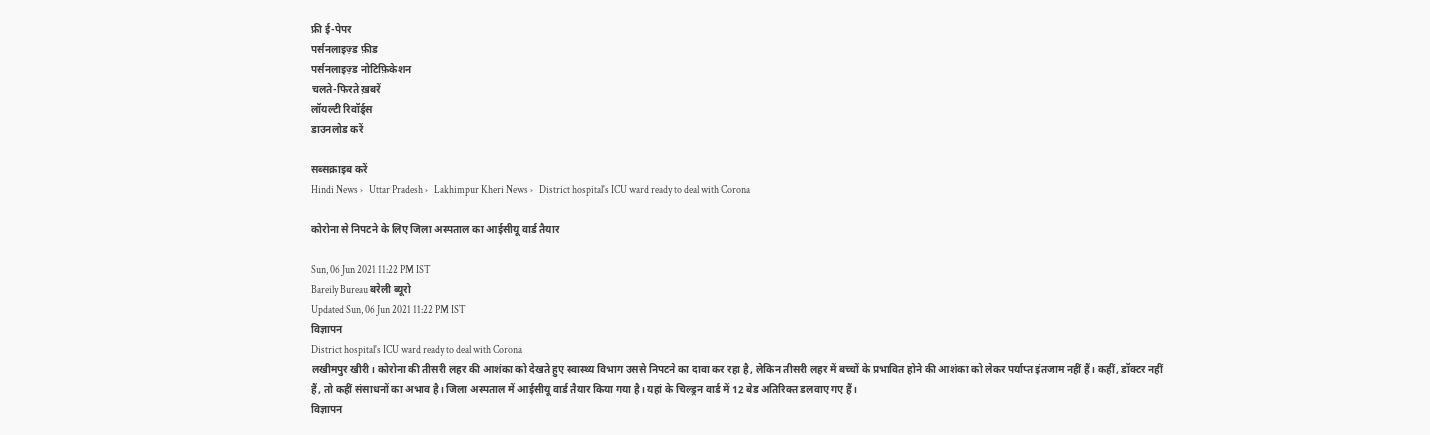फ्री ई-पेपर
पर्सनलाइज़्ड फ़ीड
पर्सनलाइज़्ड नोटिफ़िकेशन
चलते-फिरते ख़बरें
लॉयल्टी रिवॉर्ड्स
डाउनलोड करें

सब्सक्राइब करें
Hindi News ›   Uttar Pradesh ›   Lakhimpur Kheri News ›   District hospital's ICU ward ready to deal with Corona

कोरोना से निपटने के लिए जिला अस्पताल का आईसीयू वार्ड तैयार

Sun, 06 Jun 2021 11:22 PM IST
Bareily Bureau बरेली ब्यूरो
Updated Sun, 06 Jun 2021 11:22 PM IST
विज्ञापन
District hospital's ICU ward ready to deal with Corona
लखीमपुर खीरी। कोरोना की तीसरी लहर की आशंका को देखते हुए स्वास्थ्य विभाग उससे निपटने का दावा कर रहा है, लेकिन तीसरी लहर में बच्चों के प्रभावित होने की आशंका को लेकर पर्याप्त इंतजाम नहीं हैं। कहीं, डॉक्टर नहीं हैं, तो कहीं संसाधनों का अभाव है। जिला अस्पताल में आईसीयू वार्ड तैयार किया गया है। यहां के चिल्ड्रन वार्ड में 12 बेड अतिरिक्त डलवाए गए हैं।
विज्ञापन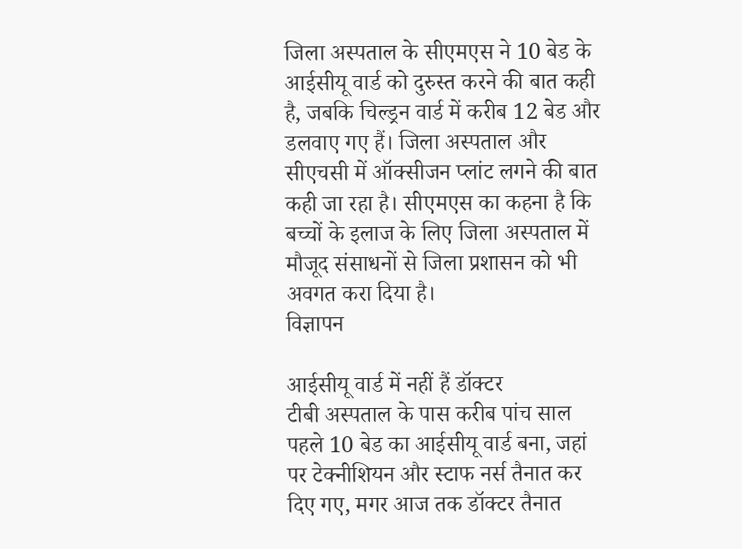जिला अस्पताल के सीएमएस ने 10 बेड के आईसीयू वार्ड को दुरुस्त करने की बात कही है, जबकि चिल्ड्रन वार्ड में करीब 12 बेड और डलवाए गए हैं। जिला अस्पताल और सीएचसी में ऑक्सीजन प्लांट लगने की बात कही जा रहा है। सीएमएस का कहना है कि बच्चों के इलाज के लिए जिला अस्पताल में मौजूद संसाधनों से जिला प्रशासन को भी अवगत करा दिया है।
विज्ञापन

आईसीयू वार्ड में नहीं हैं डॉक्टर
टीबी अस्पताल के पास करीब पांच साल पहले 10 बेड का आईसीयू वार्ड बना, जहां पर टेक्नीशियन और स्टाफ नर्स तैनात कर दिए गए, मगर आज तक डॉक्टर तैनात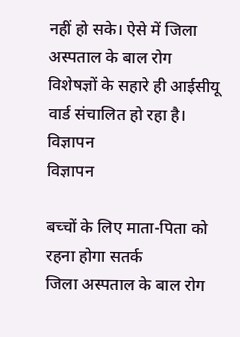नहीं हो सके। ऐसे में जिला अस्पताल के बाल रोग विशेषज्ञों के सहारे ही आईसीयू वार्ड संचालित हो रहा है।
विज्ञापन
विज्ञापन

बच्चों के लिए माता-पिता को रहना होगा सतर्क
जिला अस्पताल के बाल रोग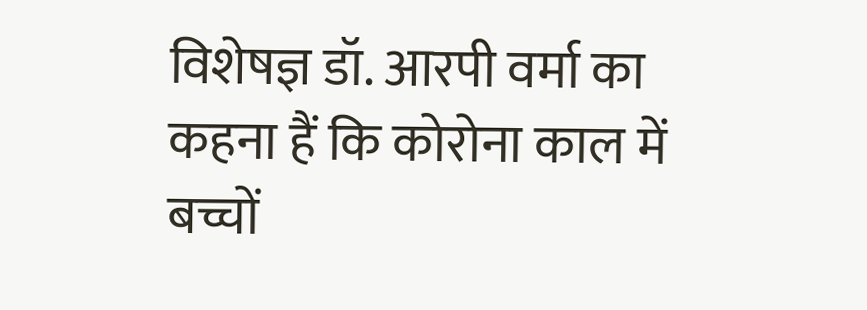विशेषज्ञ डॉ. आरपी वर्मा का कहना हैं कि कोरोना काल में बच्चों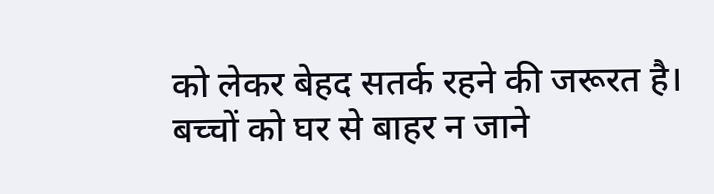को लेकर बेहद सतर्क रहने की जरूरत है। बच्चों को घर से बाहर न जाने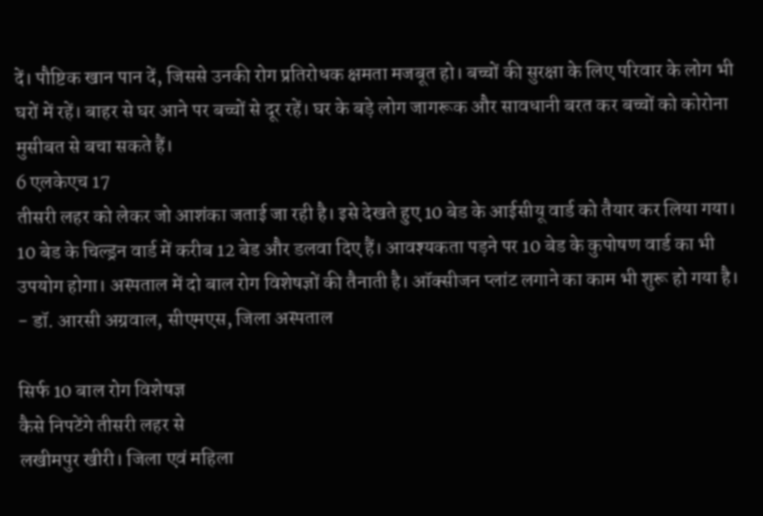दें। पौष्टिक खान पान दें, जिससे उनकी रोग प्रतिरोधक क्षमता मजबूत हो। बच्चों की सुरक्षा के लिए परिवार के लोग भी घरों में रहें। बाहर से घर आने पर बच्चों से दूर रहें। घर के बड़े लोग जागरूक और सावधानी बरत कर बच्चों को कोरोना मुसीबत से बचा सकते हैं।
6 एलकेएच 17
तीसरी लहर को लेकर जो आशंका जताई जा रही है। इसे देखते हुए 10 बेड के आईसीयू वार्ड को तैयार कर लिया गया। 10 बेड के चिल्ड्रन वार्ड में करीब 12 बेड और डलवा दिए हैं। आवश्यकता पड़ने पर 10 बेड के कुपोषण वार्ड का भी उपयोग होगा। अस्पताल में दो बाल रोग विशेषज्ञों की तैनाती है। ऑक्सीजन प्लांट लगाने का काम भी शुरू हो गया है।
- डॉ. आरसी अग्रवाल, सीएमएस, जिला अस्पताल

सिर्फ 10 बाल रोग विशेषज्ञ
कैसे निपटेंगे तीसरी लहर से
लखीमपुर खीरी। जिला एवं महिला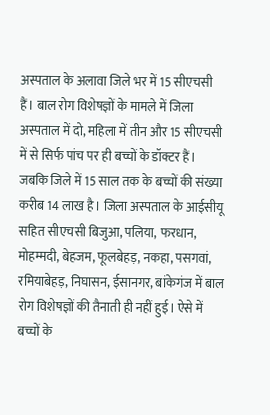अस्पताल के अलावा जिले भर में 15 सीएचसी हैं। बाल रोग विशेषज्ञों के मामले में जिला अस्पताल में दो, महिला में तीन और 15 सीएचसी में से सिर्फ पांच पर ही बच्चों के डॉक्टर हैं। जबकि जिले में 15 साल तक के बच्चों की संख्या करीब 14 लाख है। जिला अस्पताल के आईसीयू सहित सीएचसी बिजुआ, पलिया, फरधान, मोहम्मदी, बेहजम, फूलबेहड़, नकहा, पसगवां, रमियाबेहड़, निघासन, ईसानगर, बांकेगंज में बाल रोग विशेषज्ञों की तैनाती ही नहीं हुई। ऐसे में बच्चों के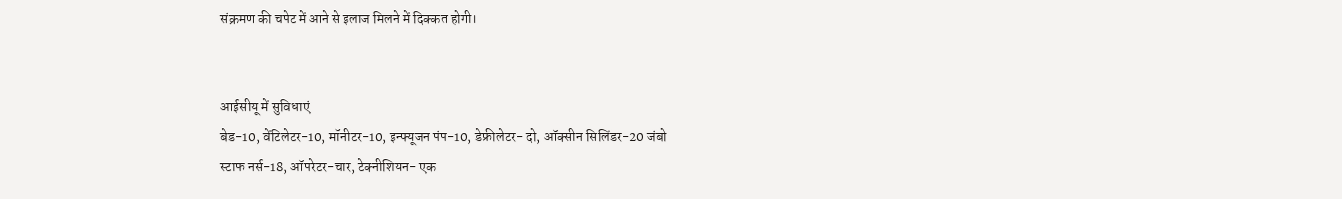संक्रमण की चपेट में आने से इलाज मिलने में दिक्कत होगी।


आईसीयू में सुविधाएं
बेड-10, वेंटिलेटर-10, मॉनीटर-10, इन्फ्यूजन पंप-10, डेफ्रीलेटर- दो, ऑक्सीन सिलिंडर-20 जंबो
स्टाफ नर्स-18, ऑपरेटर-चार, टेक्नीशियन- एक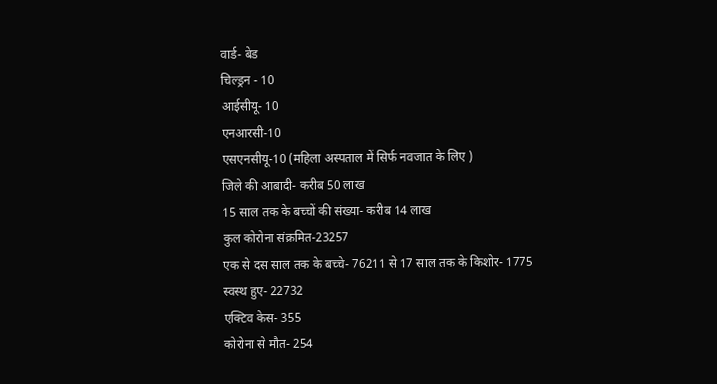वार्ड- बेड
चिल्ड्रन - 10
आईसीयू- 10
एनआरसी-10
एसएनसीयू-10 (महिला अस्पताल में सिर्फ नवजात के लिए )
जिले की आबादी- करीब 50 लाख
15 साल तक के बच्चों की संख्या- करीब 14 लाख
कुल कोरोना संक्रमित-23257
एक से दस साल तक के बच्चे- 76211 से 17 साल तक के किशोर- 1775
स्वस्थ हुए- 22732
एक्टिव केस- 355
कोरोना से मौत- 254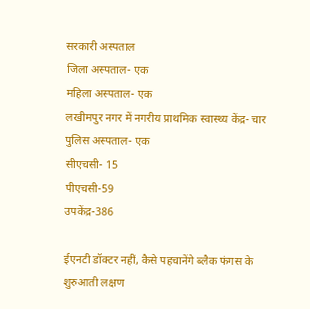सरकारी अस्पताल
जिला अस्पताल- एक
महिला अस्पताल- एक
लखीमपुर नगर में नगरीय प्राथमिक स्वास्थ्य केंद्र- चार
पुलिस अस्पताल- एक
सीएचसी- 15
पीएचसी-59
उपकेंद्र-386

ईएनटी डॉक्टर नहीं, कैसे पहचानेंगे ब्लैक फंगस के शुरुआती लक्षण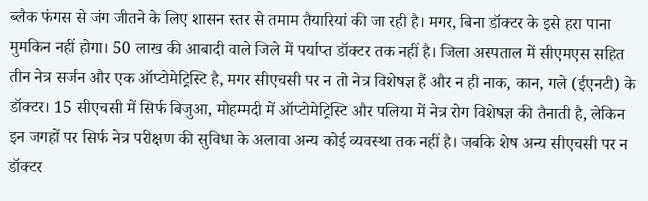ब्लैक फंगस से जंग जीतने के लिए शासन स्तर से तमाम तैयारियां की जा रही है। मगर, बिना डॉक्टर के इसे हरा पाना मुमकिन नहीं होगा। 50 लाख की आबादी वाले जिले में पर्याप्त डॉक्टर तक नहीं है। जिला अस्पताल में सीएमएस सहित तीन नेत्र सर्जन और एक ऑप्टोमेट्रिस्टि है, मगर सीएचसी पर न तो नेत्र विशेषज्ञ हैं और न ही नाक, कान, गले (ईएनटी) के डॉक्टर। 15 सीएचसी में सिर्फ बिजुआ, मोहम्मदी में ऑप्टोमेट्रिस्टि और पलिया में नेत्र रोग विशेषज्ञ की तैनाती है, लेकिन इन जगहों पर सिर्फ नेत्र परीक्षण की सुविधा के अलावा अन्य कोई व्यवस्था तक नहीं है। जबकि शेष अन्य सीएचसी पर न डॉक्टर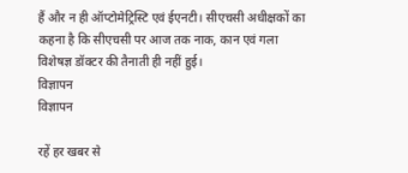हैं और न ही ऑप्टोमेट्रिस्टि एवं ईएनटी। सीएचसी अधीक्षकों का कहना है कि सीएचसी पर आज तक नाक, कान एवं गला विशेषज्ञ डॉक्टर की तैनाती ही नहीं हुई।
विज्ञापन
विज्ञापन

रहें हर खबर से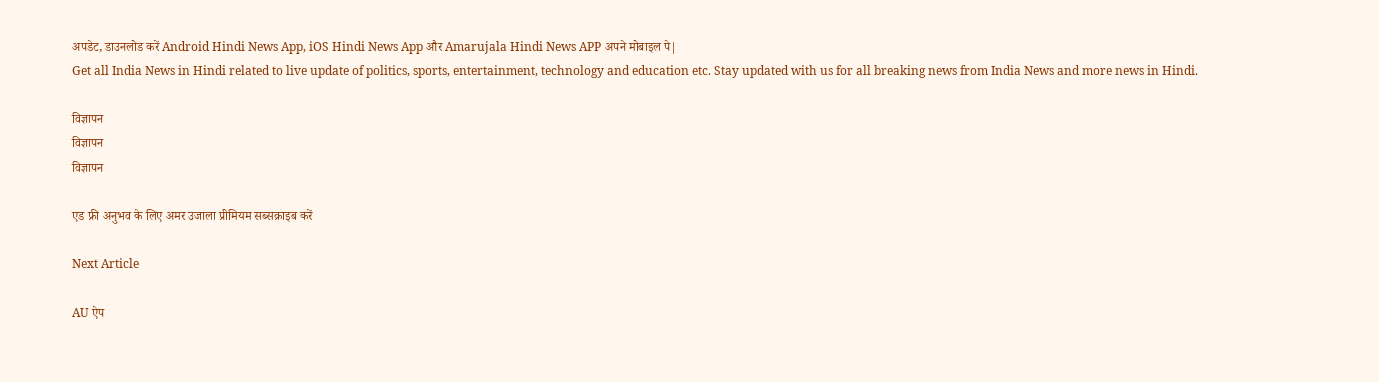अपडेट, डाउनलोड करें Android Hindi News App, iOS Hindi News App और Amarujala Hindi News APP अपने मोबाइल पे|
Get all India News in Hindi related to live update of politics, sports, entertainment, technology and education etc. Stay updated with us for all breaking news from India News and more news in Hindi.

विज्ञापन
विज्ञापन
विज्ञापन

एड फ्री अनुभव के लिए अमर उजाला प्रीमियम सब्सक्राइब करें

Next Article

AU ऐप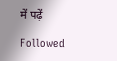में पढ़ें

Followed